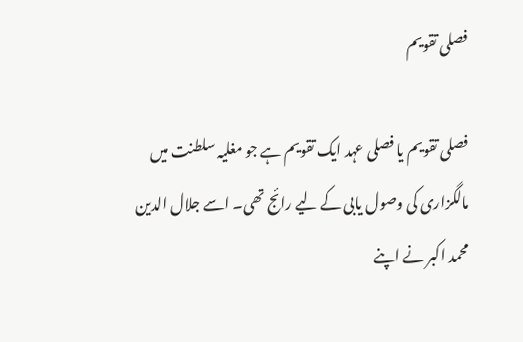فصلی تقویم

فصلی تقویم یا فصلی عہد ایک تقویم ہے جو مغلیہ سلطنت میں مالگزاری کی وصول یابی کے لیے رائج تھی۔ اسے جلال الدین محمد اکبر نے اپنے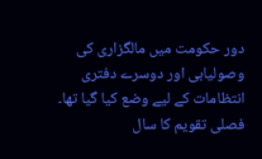دور حکومت میں مالگزاری کی وصولیابی اور دوسرے دفتری انتظامات کے لیے وضع کیا گیا تھا۔ فصلی تقویم کا سال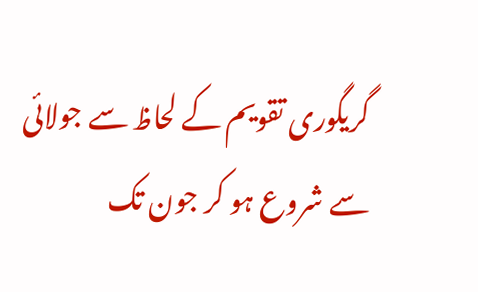گریگوری تقویم کے لحاظ سے جولائی سے شروع ہو کر جون تک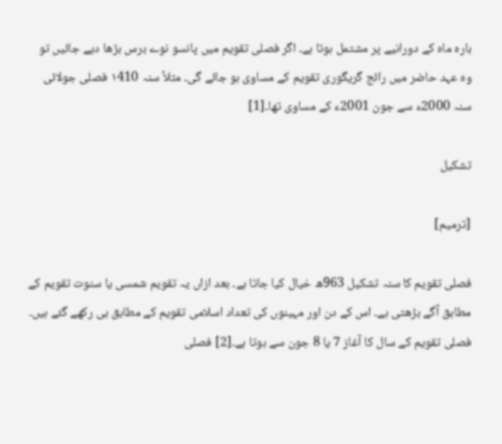بارہ ماہ کے دورانیے پر مشتمل ہوتا ہے۔ اگر فصلی تقویم میں پانسو نوے برس بڑھا دیے جائیں تو وہ عہد حاضر میں رائج گریگوری تقویم کے مساوی ہو جائے گی۔ مثلاً سنہ ١410 فصلی جولائی سنہ 2000ء سے جون 2001ء کے مساوی تھا۔[1]

تشکیل

[ترمیم]

فصلی تقویم کا سنہ تشکیل 963ھ خیال کیا جاتا ہے۔ بعد ازاں یہ تقویم شمسی یا سنوت تقویم کے مطابق آگے بڑھتی ہے۔ اس کے دن اور مہینوں کی تعداد اسلامی تقویم کے مطابق ہی رکھے گئے ہیں۔ فصلی تقویم کے سال کا آغاز 7 یا 8 جون سے ہوتا ہے۔[2] فصلی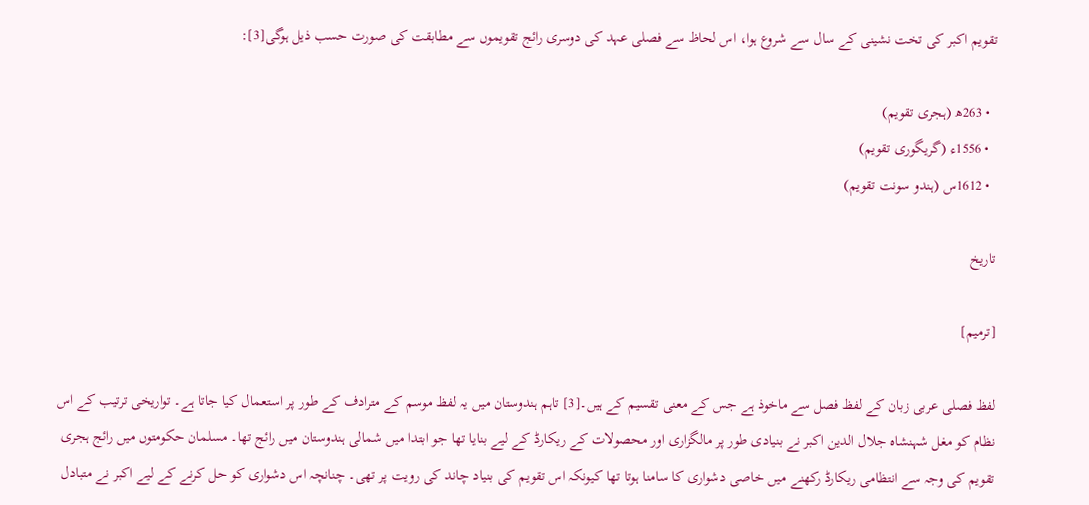تقویم اکبر کی تخت نشینی کے سال سے شروع ہوا، اس لحاظ سے فصلی عہد کی دوسری رائج تقویموں سے مطابقت کی صورت حسب ذیل ہوگی[3]:

  • 263ھ (ہجری تقویم)
  • 1556ء (گریگوری تقویم)
  • 1612س (ہندو سونت تقویم)

تاریخ

[ترمیم]

لفظ فصلی عربی زبان کے لفظ فصل سے ماخوذ ہے جس کے معنی تقسیم کے ہیں۔[3] تاہم ہندوستان میں یہ لفظ موسم کے مترادف کے طور پر استعمال کیا جاتا ہے۔ تواریخی ترتیب کے اس نظام کو مغل شہنشاہ جلال الدین اکبر نے بنیادی طور پر مالگزاری اور محصولات کے ریکارڈ کے لیے بنایا تھا جو ابتدا میں شمالی ہندوستان میں رائج تھا۔ مسلمان حکومتوں میں رائج ہجری تقویم کی وجہ سے انتظامی ریکارڈ رکھنے میں خاصی دشواری کا سامنا ہوتا تھا کیونکہ اس تقویم کی بنیاد چاند کی رویت پر تھی۔ چنانچہ اس دشواری کو حل کرنے کے لیے اکبر نے متبادل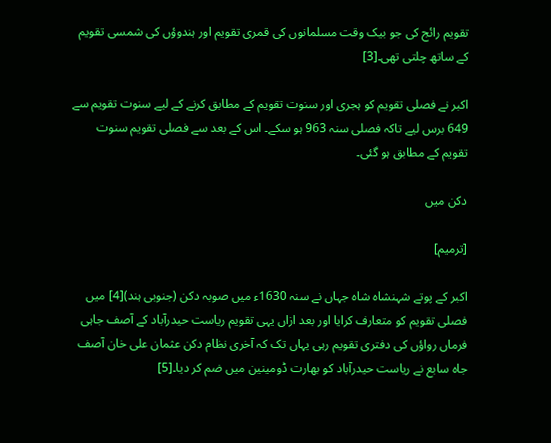تقویم رائج کی جو بیک وقت مسلمانوں کی قمری تقویم اور ہندوؤں کی شمسی تقویم کے ساتھ چلتی تھی۔[3]

اکبر نے فصلی تقویم کو ہجری اور سنوت تقویم کے مطابق کرنے کے لیے سنوت تقویم سے 649 برس لیے تاکہ فصلی سنہ 963 ہو سکے۔ اس کے بعد سے فصلی تقویم سنوت تقویم کے مطابق ہو گئی۔

دکن میں

[ترمیم]

اکبر کے پوتے شہنشاہ شاہ جہاں نے سنہ 1630ء میں صوبہ دکن (جنوبی ہند)[4] میں فصلی تقویم کو متعارف کرایا اور بعد ازاں یہی تقویم ریاست حیدرآباد کے آصف جاہی فرماں رواؤں کی دفتری تقویم رہی یہاں تک کہ آخری نظام دکن عثمان علی خان آصف جاہ سابع نے ریاست حیدرآباد کو بھارت ڈومینین میں ضم کر دیا۔[5]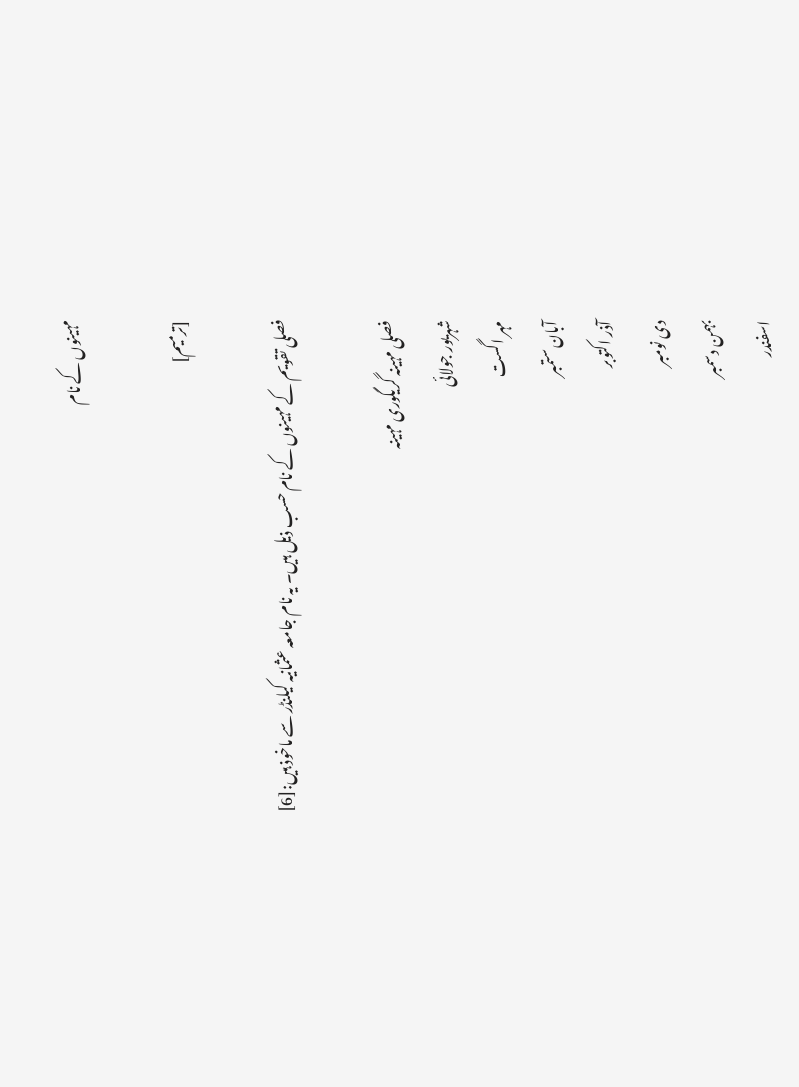مہینوں کے نام

[ترمیم]

فصلی تقویم کے مہینوں کے نام حسب ذیل ہیں۔ یہ نام جامعہ عثمانیہ کیلنڈر سے ماخوذ ہیں:[6]

فصلی مہینہ گریگوری مہینہ
شہریور جولائی
مہر اگست
آبان ستمبر
آذر اکتوبر
دی نومبر
بہمن دسمبر
اسفندر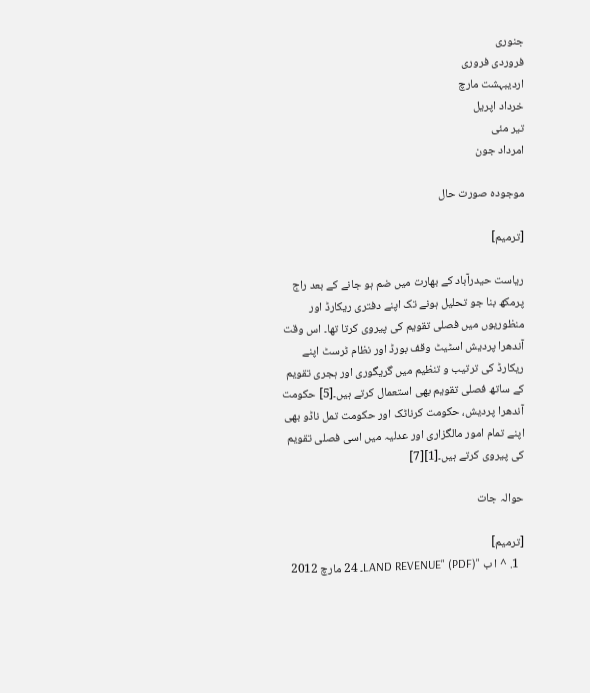جنوری
فروردی فروری
اردیبہشت مارچ
خرداد اپریل
تیر مئی
امرداد جون

موجودہ صورت حال

[ترمیم]

ریاست حیدرآباد کے بھارت میں ضم ہو جانے کے بعد راج پرمکھ بنا جو تحلیل ہونے تک اپنے دفتری ریکارڈ اور منظوریوں میں فصلی تقویم کی پیروی کرتا تھا۔ اس وقت آندھرا پردیش اسٹیٹ وقف بورڈ اور نظام ٹرسٹ اپنے ریکارڈ کی ترتیب و تنظیم میں گریگوری اور ہجری تقویم کے ساتھ فصلی تقویم بھی استعمال کرتے ہیں۔[5] حکومت آندھرا پردیش، حکومت کرناٹک اور حکومت تمل ناڈو بھی اپنے تمام امور مالگزاری اور عدلیہ میں اسی فصلی تقویم کی پیروی کرتے ہیں۔[1][7]

حوالہ جات

[ترمیم]
  1. ^ ا ب "LAND REVENUE" (PDF)۔ 24 مارچ 2012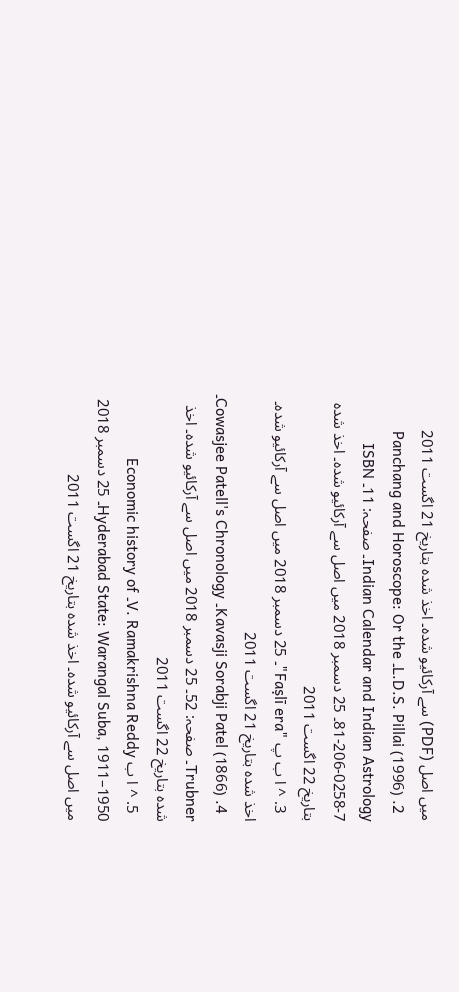میں اصل (PDF) سے آرکائیو شدہ۔ اخذ شدہ بتاریخ 21 اگست 2011
  2. L.D.S. Pillai (1996)۔ Panchang and Horoscope: Or the Indian Calendar and Indian Astrology۔ صفحہ: 11۔ ISBN 81-206-0258-7۔ 25 دسمبر 2018 میں اصل سے آرکائیو شدہ۔ اخذ شدہ بتاریخ 22 اگست 2011
  3. ^ ا ب پ "Faṣlī era"۔ 25 دسمبر 2018 میں اصل سے آرکائیو شدہ۔ اخذ شدہ بتاریخ 21 اگست 2011
  4. Kavasji Sorabji Patel (1866)۔ Cowasjee Patell's Chronology۔ Trubner۔ صفحہ: 52۔ 25 دسمبر 2018 میں اصل سے آرکائیو شدہ۔ اخذ شدہ بتاریخ 22 اگست 2011
  5. ^ ا ب V. Ramakrishna Reddy۔ Economic history of Hyderabad State: Warangal Suba, 1911–1950۔ 25 دسمبر 2018 میں اصل سے آرکائیو شدہ۔ اخذ شدہ بتاریخ 21 اگست 2011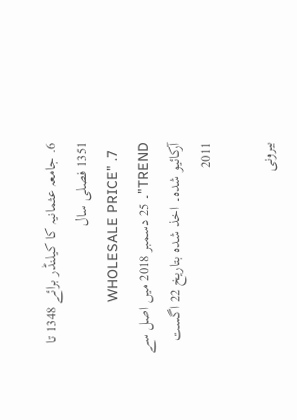6. جامعہ عثمانیہ کا کیلنڈر برائے 1348 تا 1351 فصلی سال
  7. "WHOLESALE PRICE TREND"۔ 25 دسمبر 2018 میں اصل سے آرکائیو شدہ۔ اخذ شدہ بتاریخ 22 اگست 2011

بیرونی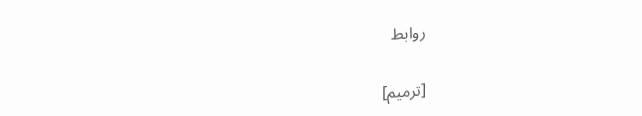روابط

[ترمیم]